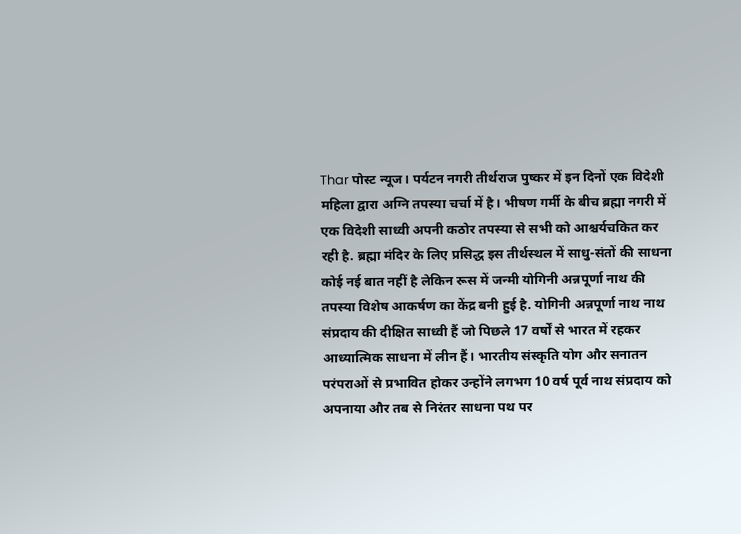Thar पोस्ट न्यूज। पर्यटन नगरी तीर्थराज पुष्कर में इन दिनों एक विदेशी महिला द्वारा अग्नि तपस्या चर्चा में है। भीषण गर्मी के बीच ब्रह्मा नगरी में एक विदेशी साध्वी अपनी कठोर तपस्या से सभी को आश्चर्यचकित कर रही है. ब्रह्मा मंदिर के लिए प्रसिद्ध इस तीर्थस्थल में साधु-संतों की साधना कोई नई बात नहीं है लेकिन रूस में जन्मी योगिनी अन्नपूर्णा नाथ की तपस्या विशेष आकर्षण का केंद्र बनी हुई है. योगिनी अन्नपूर्णा नाथ नाथ संप्रदाय की दीक्षित साध्वी हैं जो पिछले 17 वर्षों से भारत में रहकर आध्यात्मिक साधना में लीन हैं। भारतीय संस्कृति योग और सनातन परंपराओं से प्रभावित होकर उन्होंने लगभग 10 वर्ष पूर्व नाथ संप्रदाय को अपनाया और तब से निरंतर साधना पथ पर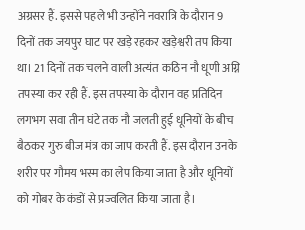अग्रसर हैं. इससे पहले भी उन्होंने नवरात्रि के दौरान 9 दिनों तक जयपुर घाट पर खड़े रहकर खड़ेश्वरी तप किया था। 21 दिनों तक चलने वाली अत्यंत कठिन नौ धूणी अग्नि तपस्या कर रही हैं. इस तपस्या के दौरान वह प्रतिदिन लगभग सवा तीन घंटे तक नौ जलती हुई धूनियों के बीच बैठकर गुरु बीज मंत्र का जाप करती हैं. इस दौरान उनके शरीर पर गौमय भस्म का लेप किया जाता है और धूनियों को गोबर के कंडों से प्रज्वलित किया जाता है।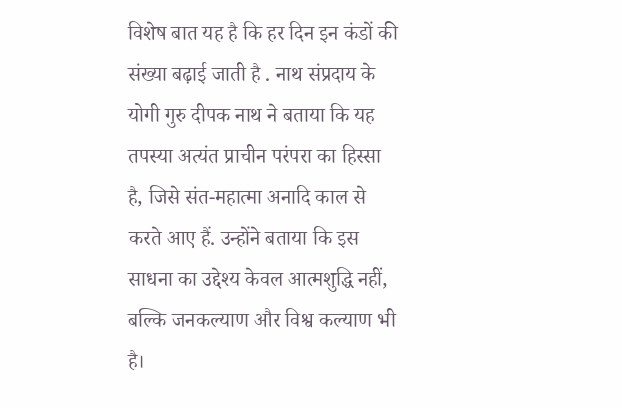विशेष बात यह है कि हर दिन इन कंडों की संख्या बढ़ाई जाती है . नाथ संप्रदाय के योगी गुरु दीपक नाथ ने बताया कि यह तपस्या अत्यंत प्राचीन परंपरा का हिस्सा है, जिसे संत-महात्मा अनादि काल से करते आए हैं. उन्होंने बताया कि इस साधना का उद्देश्य केवल आत्मशुद्धि नहीं, बल्कि जनकल्याण और विश्व कल्याण भी है।